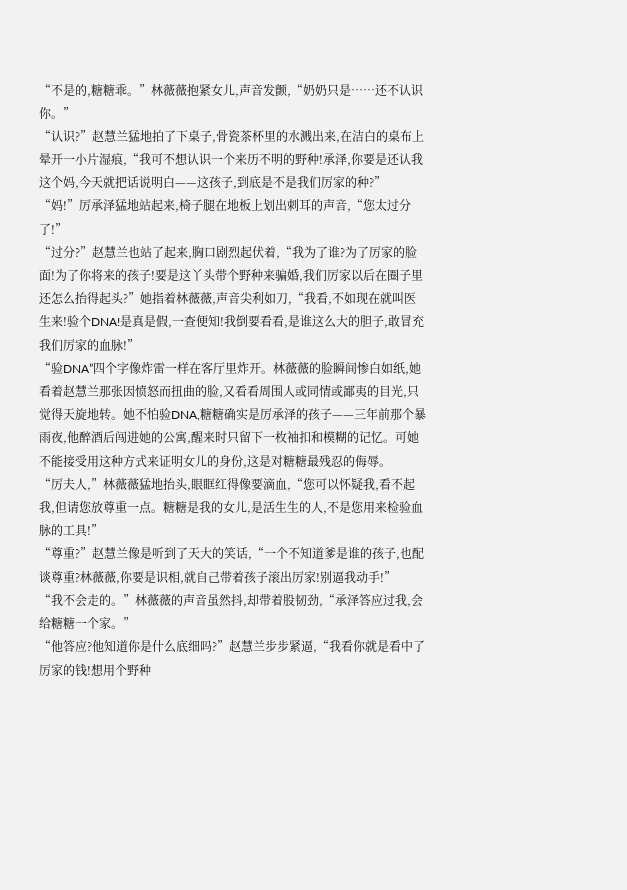“不是的,糖糖乖。”林薇薇抱紧女儿,声音发颤,“奶奶只是……还不认识你。”
“认识?”赵慧兰猛地拍了下桌子,骨瓷茶杯里的水溅出来,在洁白的桌布上晕开一小片湿痕,“我可不想认识一个来历不明的野种!承泽,你要是还认我这个妈,今天就把话说明白——这孩子,到底是不是我们厉家的种?”
“妈!”厉承泽猛地站起来,椅子腿在地板上划出刺耳的声音,“您太过分了!”
“过分?”赵慧兰也站了起来,胸口剧烈起伏着,“我为了谁?为了厉家的脸面!为了你将来的孩子!要是这丫头带个野种来骗婚,我们厉家以后在圈子里还怎么抬得起头?”她指着林薇薇,声音尖利如刀,“我看,不如现在就叫医生来!验个DNA!是真是假,一查便知!我倒要看看,是谁这么大的胆子,敢冒充我们厉家的血脉!”
“验DNA”四个字像炸雷一样在客厅里炸开。林薇薇的脸瞬间惨白如纸,她看着赵慧兰那张因愤怒而扭曲的脸,又看看周围人或同情或鄙夷的目光,只觉得天旋地转。她不怕验DNA,糖糖确实是厉承泽的孩子——三年前那个暴雨夜,他醉酒后闯进她的公寓,醒来时只留下一枚袖扣和模糊的记忆。可她不能接受用这种方式来证明女儿的身份,这是对糖糖最残忍的侮辱。
“厉夫人,”林薇薇猛地抬头,眼眶红得像要滴血,“您可以怀疑我,看不起我,但请您放尊重一点。糖糖是我的女儿,是活生生的人,不是您用来检验血脉的工具!”
“尊重?”赵慧兰像是听到了天大的笑话,“一个不知道爹是谁的孩子,也配谈尊重?林薇薇,你要是识相,就自己带着孩子滚出厉家!别逼我动手!”
“我不会走的。”林薇薇的声音虽然抖,却带着股韧劲,“承泽答应过我,会给糖糖一个家。”
“他答应?他知道你是什么底细吗?”赵慧兰步步紧逼,“我看你就是看中了厉家的钱!想用个野种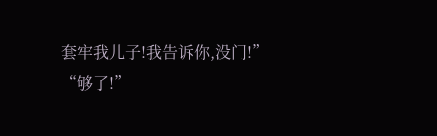套牢我儿子!我告诉你,没门!”
“够了!”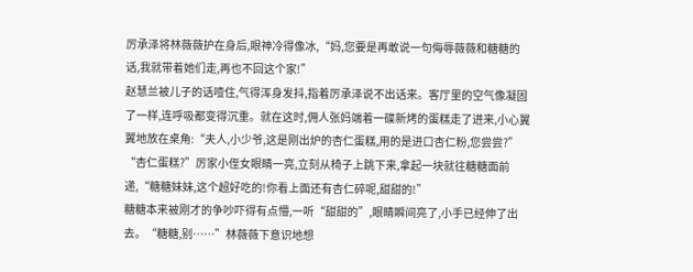厉承泽将林薇薇护在身后,眼神冷得像冰,“妈,您要是再敢说一句侮辱薇薇和糖糖的话,我就带着她们走,再也不回这个家!”
赵慧兰被儿子的话噎住,气得浑身发抖,指着厉承泽说不出话来。客厅里的空气像凝固了一样,连呼吸都变得沉重。就在这时,佣人张妈端着一碟新烤的蛋糕走了进来,小心翼翼地放在桌角:“夫人,小少爷,这是刚出炉的杏仁蛋糕,用的是进口杏仁粉,您尝尝?”
“杏仁蛋糕?”厉家小侄女眼睛一亮,立刻从椅子上跳下来,拿起一块就往糖糖面前递,“糖糖妹妹,这个超好吃的!你看上面还有杏仁碎呢,甜甜的!”
糖糖本来被刚才的争吵吓得有点懵,一听“甜甜的”,眼睛瞬间亮了,小手已经伸了出去。“糖糖,别……”林薇薇下意识地想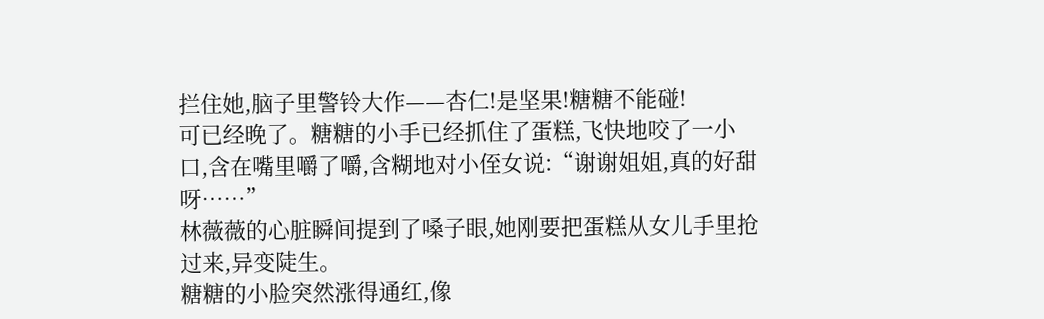拦住她,脑子里警铃大作——杏仁!是坚果!糖糖不能碰!
可已经晚了。糖糖的小手已经抓住了蛋糕,飞快地咬了一小口,含在嘴里嚼了嚼,含糊地对小侄女说:“谢谢姐姐,真的好甜呀……”
林薇薇的心脏瞬间提到了嗓子眼,她刚要把蛋糕从女儿手里抢过来,异变陡生。
糖糖的小脸突然涨得通红,像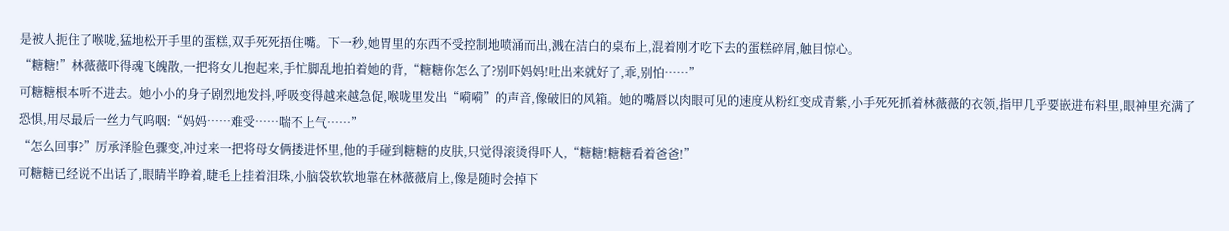是被人扼住了喉咙,猛地松开手里的蛋糕,双手死死捂住嘴。下一秒,她胃里的东西不受控制地喷涌而出,溅在洁白的桌布上,混着刚才吃下去的蛋糕碎屑,触目惊心。
“糖糖!”林薇薇吓得魂飞魄散,一把将女儿抱起来,手忙脚乱地拍着她的背,“糖糖你怎么了?别吓妈妈!吐出来就好了,乖,别怕……”
可糖糖根本听不进去。她小小的身子剧烈地发抖,呼吸变得越来越急促,喉咙里发出“嗬嗬”的声音,像破旧的风箱。她的嘴唇以肉眼可见的速度从粉红变成青紫,小手死死抓着林薇薇的衣领,指甲几乎要嵌进布料里,眼神里充满了恐惧,用尽最后一丝力气呜咽:“妈妈……难受……喘不上气……”
“怎么回事?”厉承泽脸色骤变,冲过来一把将母女俩搂进怀里,他的手碰到糖糖的皮肤,只觉得滚烫得吓人,“糖糖!糖糖看着爸爸!”
可糖糖已经说不出话了,眼睛半睁着,睫毛上挂着泪珠,小脑袋软软地靠在林薇薇肩上,像是随时会掉下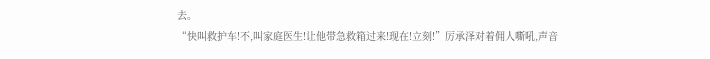去。
“快叫救护车!不,叫家庭医生!让他带急救箱过来!现在!立刻!”厉承泽对着佣人嘶吼,声音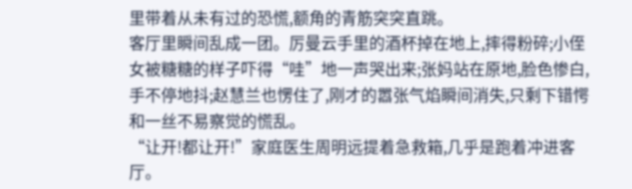里带着从未有过的恐慌,额角的青筋突突直跳。
客厅里瞬间乱成一团。厉曼云手里的酒杯掉在地上,摔得粉碎;小侄女被糖糖的样子吓得“哇”地一声哭出来;张妈站在原地,脸色惨白,手不停地抖;赵慧兰也愣住了,刚才的嚣张气焰瞬间消失,只剩下错愕和一丝不易察觉的慌乱。
“让开!都让开!”家庭医生周明远提着急救箱,几乎是跑着冲进客厅。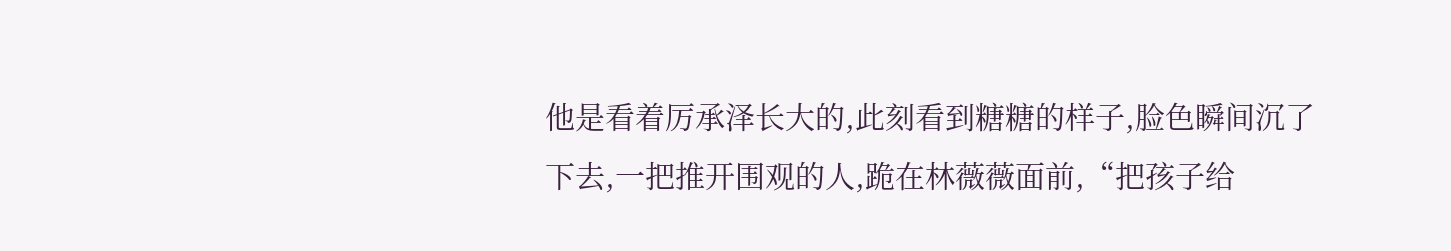他是看着厉承泽长大的,此刻看到糖糖的样子,脸色瞬间沉了下去,一把推开围观的人,跪在林薇薇面前,“把孩子给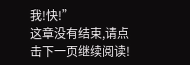我!快!”
这章没有结束,请点击下一页继续阅读!